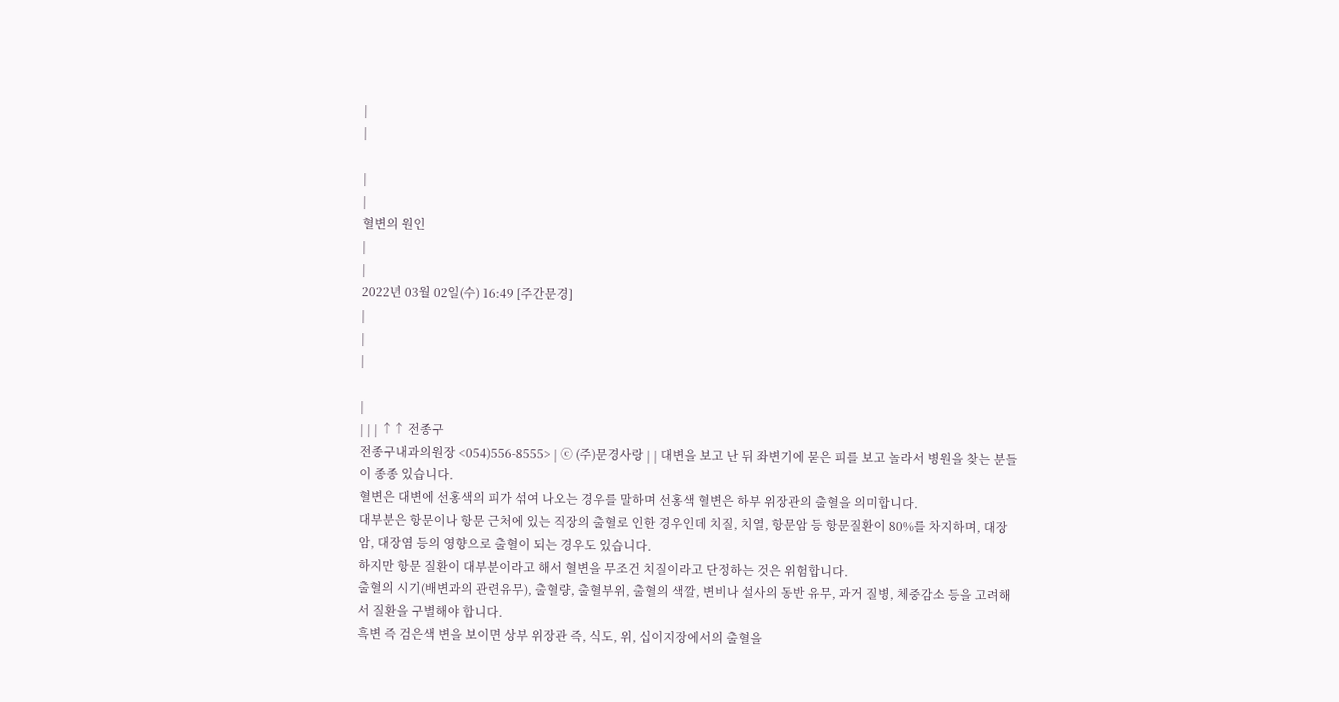|
|

|
|
혈변의 원인
|
|
2022년 03월 02일(수) 16:49 [주간문경]
|
|
|

|
| | | ↑↑ 전종구
전종구내과의원장 <054)556-8555> | ⓒ (주)문경사랑 | | 대변을 보고 난 뒤 좌변기에 묻은 피를 보고 놀라서 병원을 찾는 분들이 종종 있습니다.
혈변은 대변에 선홍색의 피가 섞여 나오는 경우를 말하며 선홍색 혈변은 하부 위장관의 출혈을 의미합니다.
대부분은 항문이나 항문 근처에 있는 직장의 출혈로 인한 경우인데 치질, 치열, 항문암 등 항문질환이 80%를 차지하며, 대장암, 대장염 등의 영향으로 출혈이 되는 경우도 있습니다.
하지만 항문 질환이 대부분이라고 해서 혈변을 무조건 치질이라고 단정하는 것은 위험합니다.
출혈의 시기(배변과의 관련유무), 출혈량, 출혈부위, 출혈의 색깔, 변비나 설사의 동반 유무, 과거 질병, 체중감소 등을 고려해서 질환을 구별해야 합니다.
흑변 즉 검은색 변을 보이면 상부 위장관 즉, 식도, 위, 십이지장에서의 출혈을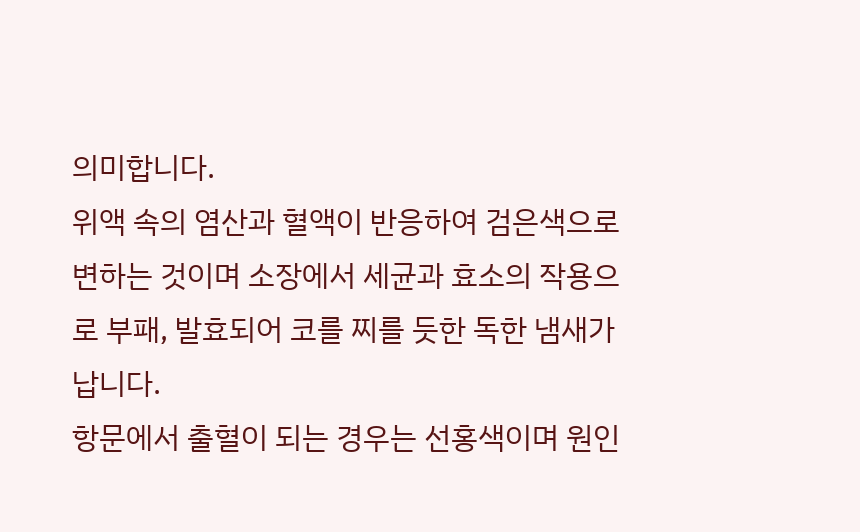의미합니다.
위액 속의 염산과 혈액이 반응하여 검은색으로 변하는 것이며 소장에서 세균과 효소의 작용으로 부패, 발효되어 코를 찌를 듯한 독한 냄새가 납니다.
항문에서 출혈이 되는 경우는 선홍색이며 원인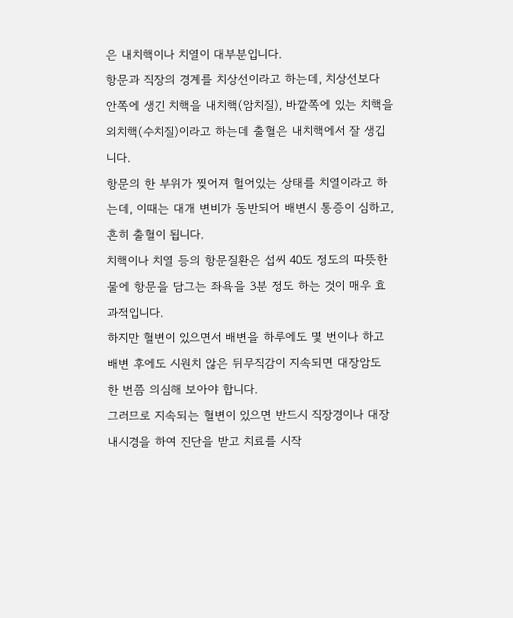은 내치핵이나 치열이 대부분입니다.
항문과 직장의 경계를 치상선이라고 하는데, 치상선보다 안쪽에 생긴 치핵을 내치핵(암치질), 바깥쪽에 있는 치핵을 외치핵(수치질)이라고 하는데 출혈은 내치핵에서 잘 생깁니다.
항문의 한 부위가 찢어져 헐어있는 상태를 치열이라고 하는데, 이때는 대개 변비가 동반되어 배변시 통증이 심하고, 흔히 출혈이 됩니다.
치핵이나 치열 등의 항문질환은 섭씨 40도 정도의 따뜻한 물에 항문을 담그는 좌욕을 3분 정도 하는 것이 매우 효과적입니다.
하지만 혈변이 있으면서 배변을 하루에도 몇 번이나 하고 배변 후에도 시원치 않은 뒤무직감이 지속되면 대장암도 한 번쯤 의심해 보아야 합니다.
그러므로 지속되는 혈변이 있으면 반드시 직장경이나 대장내시경을 하여 진단을 받고 치료를 시작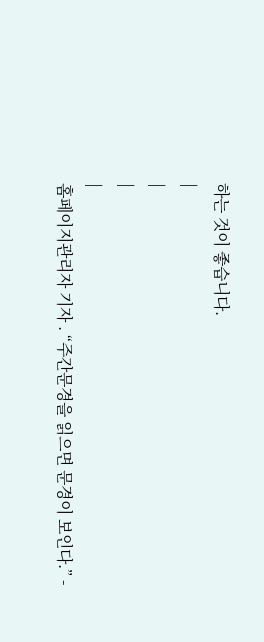하는 것이 좋습니다.
|
|
|
|
홈페이지관리자 기자 . “주간문경을 읽으면 문경이 보인다.” -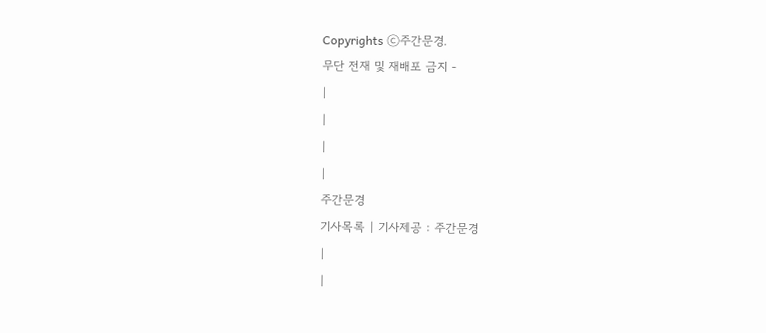Copyrights ⓒ주간문경.
무단 전재 및 재배포 금지 -
|
|
|
|
주간문경
기사목록 | 기사제공 : 주간문경
|
|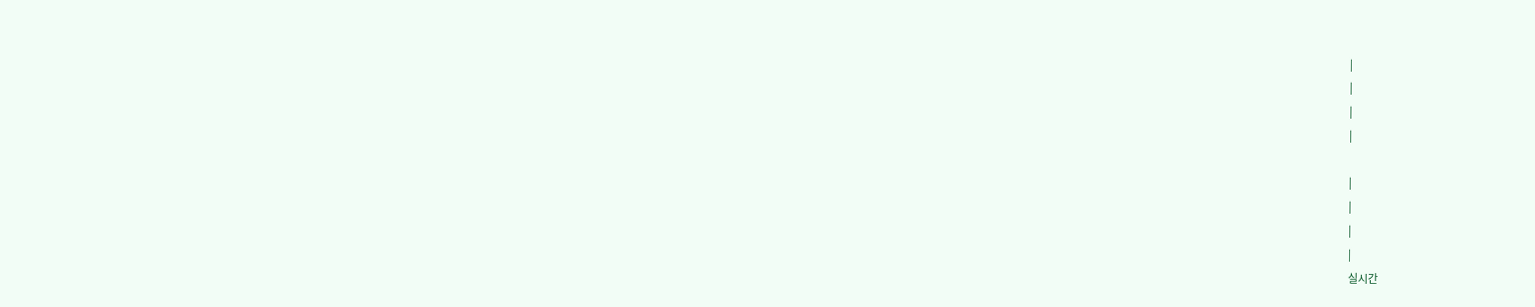|
|
|
|

|
|
|
|
실시간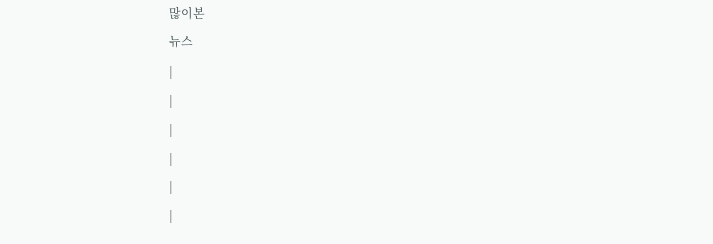많이본
뉴스
|
|
|
|
|
|